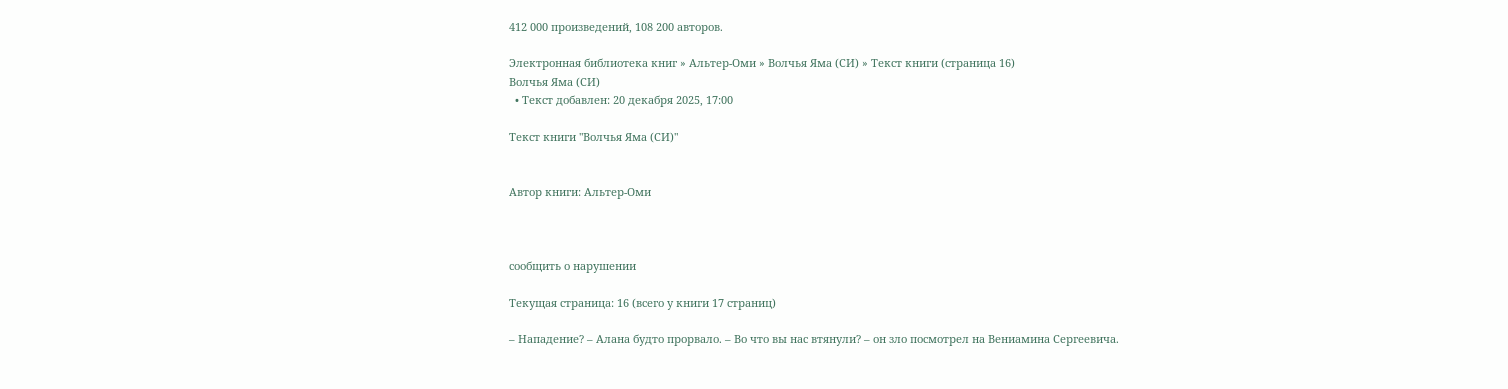412 000 произведений, 108 200 авторов.

Электронная библиотека книг » Альтер-Оми » Волчья Яма (СИ) » Текст книги (страница 16)
Волчья Яма (СИ)
  • Текст добавлен: 20 декабря 2025, 17:00

Текст книги "Волчья Яма (СИ)"


Автор книги: Альтер-Оми



сообщить о нарушении

Текущая страница: 16 (всего у книги 17 страниц)

– Нападение? – Алана будто прорвало. – Во что вы нас втянули? – он зло посмотрел на Вениамина Сергеевича.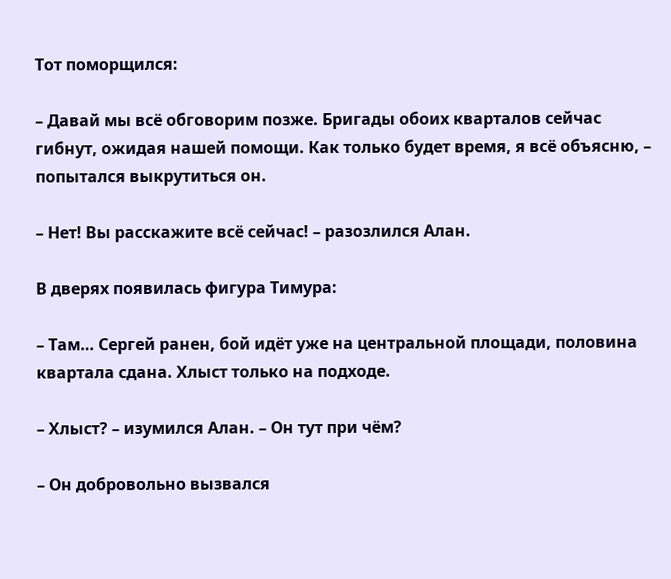Тот поморщился:

– Давай мы всё обговорим позже. Бригады обоих кварталов сейчас гибнут, ожидая нашей помощи. Как только будет время, я всё объясню, – попытался выкрутиться он.

– Нет! Вы расскажите всё сейчас! – разозлился Алан.

В дверях появилась фигура Тимура:

– Там… Сергей ранен, бой идёт уже на центральной площади, половина квартала сдана. Хлыст только на подходе.

– Хлыст? – изумился Алан. – Он тут при чём?

– Он добровольно вызвался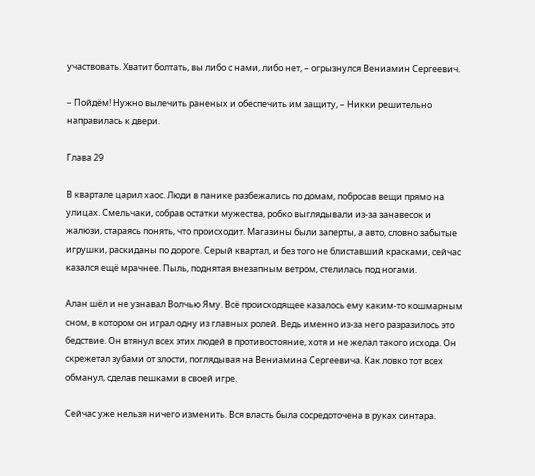участвовать. Хватит болтать, вы либо с нами, либо нет, – огрызнулся Вениамин Сергеевич.

– Пойдём! Нужно вылечить раненых и обеспечить им защиту, – Никки решительно направилась к двери.

Глава 29

В квартале царил хаос. Люди в панике разбежались по домам, побросав вещи прямо на улицах. Смельчаки, собрав остатки мужества, робко выглядывали из-за занавесок и жалюзи, стараясь понять, что происходит. Магазины были заперты, а авто, словно забытые игрушки, раскиданы по дороге. Серый квартал, и без того не блиставший красками, сейчас казался ещё мрачнее. Пыль, поднятая внезапным ветром, стелилась под ногами.

Алан шёл и не узнавал Волчью Яму. Всё происходящее казалось ему каким-то кошмарным сном, в котором он играл одну из главных ролей. Ведь именно из-за него разразилось это бедствие. Он втянул всех этих людей в противостояние, хотя и не желал такого исхода. Он скрежетал зубами от злости, поглядывая на Вениамина Сергеевича. Как ловко тот всех обманул, сделав пешками в своей игре.

Сейчас уже нельзя ничего изменить. Вся власть была сосредоточена в руках синтара.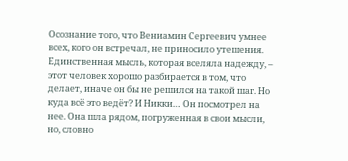Осознание того, что Вениамин Сергеевич умнее всех, кого он встречал, не приносило утешения. Единственная мысль, которая вселяла надежду, – этот человек хорошо разбирается в том, что делает, иначе он бы не решился на такой шаг. Но куда всё это ведёт? И Никки… Он посмотрел на нее. Она шла рядом, погруженная в свои мысли, но, словно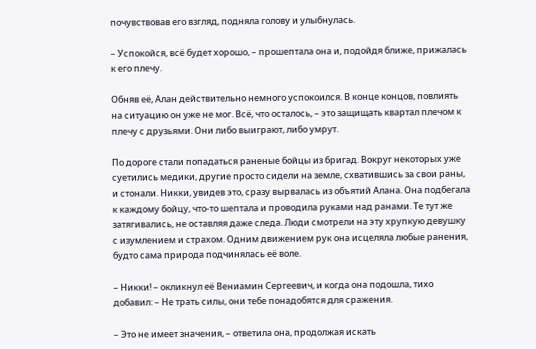почувствовав его взгляд, подняла голову и улыбнулась.

– Успокойся, всё будет хорошо, – прошептала она и, подойдя ближе, прижалась к его плечу.

Обняв её, Алан действительно немного успокоился. В конце концов, повлиять на ситуацию он уже не мог. Всё, что осталось, – это защищать квартал плечом к плечу с друзьями. Они либо выиграют, либо умрут.

По дороге стали попадаться раненые бойцы из бригад. Вокруг некоторых уже суетились медики, другие просто сидели на земле, схватившись за свои раны, и стонали. Никки, увидев это, сразу вырвалась из объятий Алана. Она подбегала к каждому бойцу, что-то шептала и проводила руками над ранами. Те тут же затягивались, не оставляя даже следа. Люди смотрели на эту хрупкую девушку с изумлением и страхом. Одним движением рук она исцеляла любые ранения, будто сама природа подчинялась её воле.

– Никки! – окликнул её Вениамин Сергеевич, и когда она подошла, тихо добавил: – Не трать силы, они тебе понадобятся для сражения.

– Это не имеет значения, – ответила она, продолжая искать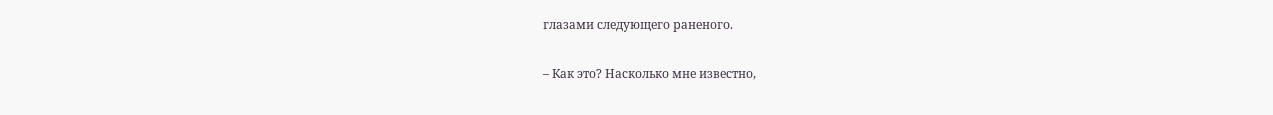глазами следующего раненого.

– Как это? Насколько мне известно,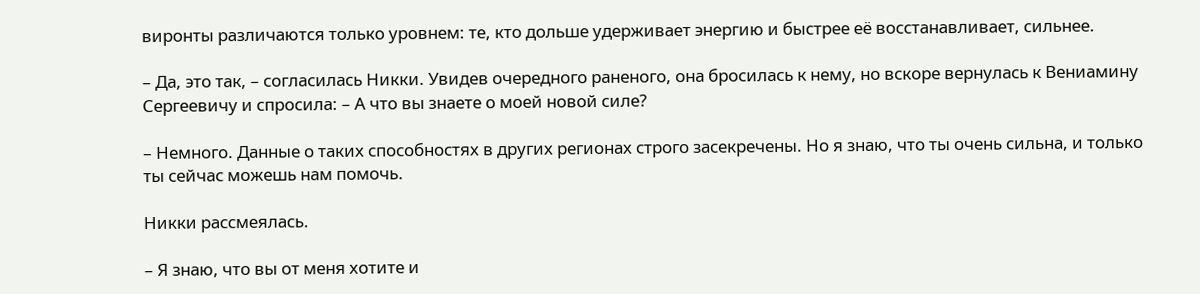виронты различаются только уровнем: те, кто дольше удерживает энергию и быстрее её восстанавливает, сильнее.

– Да, это так, – согласилась Никки. Увидев очередного раненого, она бросилась к нему, но вскоре вернулась к Вениамину Сергеевичу и спросила: – А что вы знаете о моей новой силе?

– Немного. Данные о таких способностях в других регионах строго засекречены. Но я знаю, что ты очень сильна, и только ты сейчас можешь нам помочь.

Никки рассмеялась.

– Я знаю, что вы от меня хотите и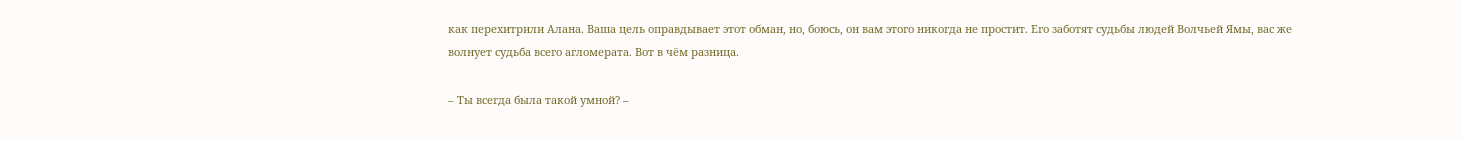как перехитрили Алана. Ваша цель оправдывает этот обман, но, боюсь, он вам этого никогда не простит. Его заботят судьбы людей Волчьей Ямы, вас же волнует судьба всего агломерата. Вот в чём разница.

– Ты всегда была такой умной? –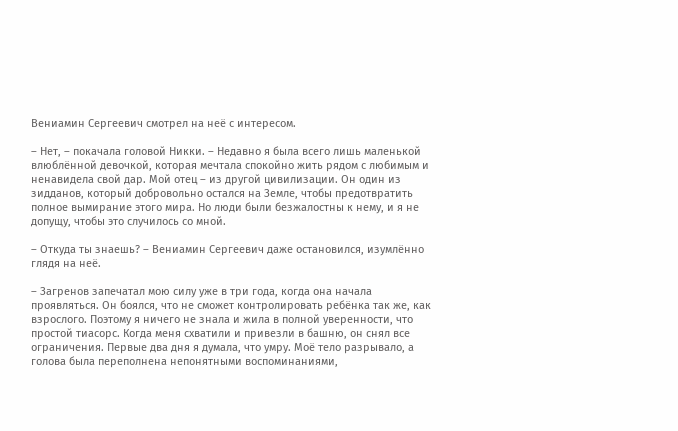Вениамин Сергеевич смотрел на неё с интересом.

– Нет, – покачала головой Никки. – Недавно я была всего лишь маленькой влюблённой девочкой, которая мечтала спокойно жить рядом с любимым и ненавидела свой дар. Мой отец – из другой цивилизации. Он один из зидданов, который добровольно остался на Земле, чтобы предотвратить полное вымирание этого мира. Но люди были безжалостны к нему, и я не допущу, чтобы это случилось со мной.

– Откуда ты знаешь? – Вениамин Сергеевич даже остановился, изумлённо глядя на неё.

– Загренов запечатал мою силу уже в три года, когда она начала проявляться. Он боялся, что не сможет контролировать ребёнка так же, как взрослого. Поэтому я ничего не знала и жила в полной уверенности, что простой тиасорс. Когда меня схватили и привезли в башню, он снял все ограничения. Первые два дня я думала, что умру. Моё тело разрывало, а голова была переполнена непонятными воспоминаниями,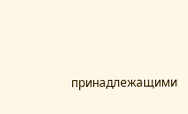принадлежащими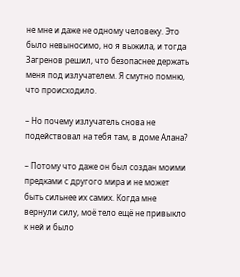не мне и даже не одному человеку. Это было невыносимо, но я выжила, и тогда Загренов решил, что безопаснее держать меня под излучателем. Я смутно помню, что происходило.

– Но почему излучатель снова не подействовал на тебя там, в доме Алана?

– Потому что даже он был создан моими предками с другого мира и не может быть сильнее их самих. Когда мне вернули силу, моё тело ещё не привыкло к ней и было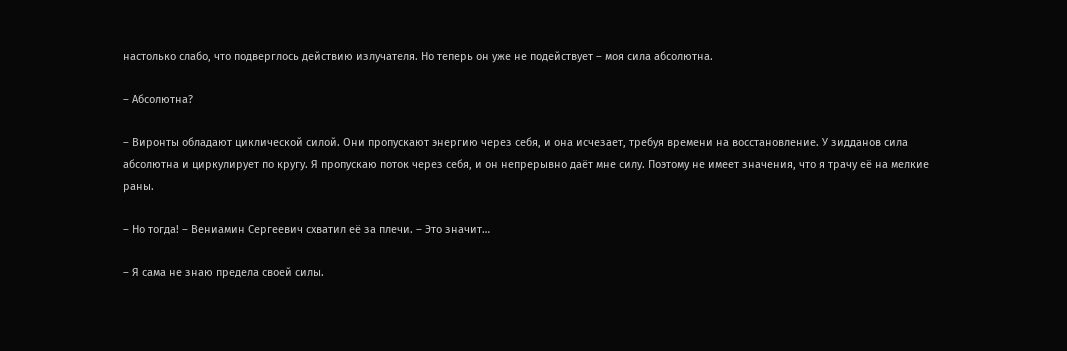настолько слабо, что подверглось действию излучателя. Но теперь он уже не подействует – моя сила абсолютна.

– Абсолютна?

– Виронты обладают циклической силой. Они пропускают энергию через себя, и она исчезает, требуя времени на восстановление. У зидданов сила абсолютна и циркулирует по кругу. Я пропускаю поток через себя, и он непрерывно даёт мне силу. Поэтому не имеет значения, что я трачу её на мелкие раны.

– Но тогда! – Вениамин Сергеевич схватил её за плечи. – Это значит…

– Я сама не знаю предела своей силы.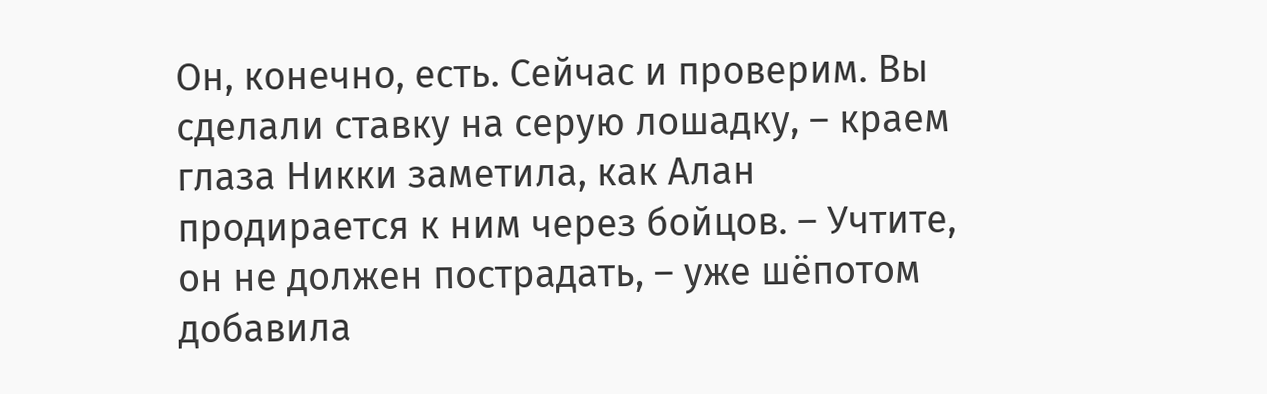Он, конечно, есть. Сейчас и проверим. Вы сделали ставку на серую лошадку, – краем глаза Никки заметила, как Алан продирается к ним через бойцов. – Учтите, он не должен пострадать, – уже шёпотом добавила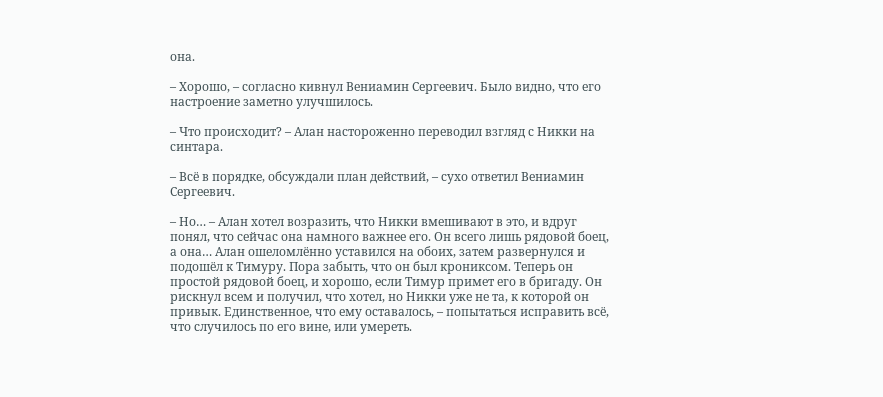она.

– Хорошо, – согласно кивнул Вениамин Сергеевич. Было видно, что его настроение заметно улучшилось.

– Что происходит? – Алан настороженно переводил взгляд с Никки на синтара.

– Всё в порядке, обсуждали план действий, – сухо ответил Вениамин Сергеевич.

– Но… – Алан хотел возразить, что Никки вмешивают в это, и вдруг понял, что сейчас она намного важнее его. Он всего лишь рядовой боец, а она… Алан ошеломлённо уставился на обоих, затем развернулся и подошёл к Тимуру. Пора забыть, что он был крониксом. Теперь он простой рядовой боец, и хорошо, если Тимур примет его в бригаду. Он рискнул всем и получил, что хотел, но Никки уже не та, к которой он привык. Единственное, что ему оставалось, – попытаться исправить всё, что случилось по его вине, или умереть.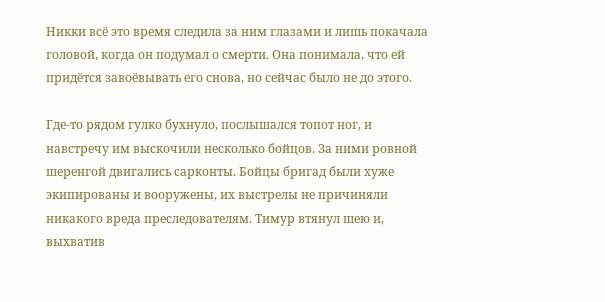Никки всё это время следила за ним глазами и лишь покачала головой, когда он подумал о смерти. Она понимала, что ей придётся завоёвывать его снова, но сейчас было не до этого.

Где-то рядом гулко бухнуло, послышался топот ног, и навстречу им выскочили несколько бойцов. За ними ровной шеренгой двигались сарконты. Бойцы бригад были хуже экипированы и вооружены, их выстрелы не причиняли никакого вреда преследователям. Тимур втянул шею и, выхватив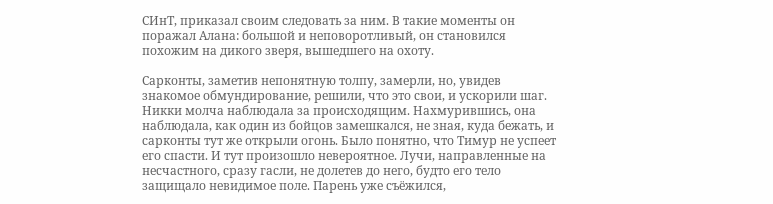СИнТ, приказал своим следовать за ним. В такие моменты он поражал Алана: большой и неповоротливый, он становился похожим на дикого зверя, вышедшего на охоту.

Сарконты, заметив непонятную толпу, замерли, но, увидев знакомое обмундирование, решили, что это свои, и ускорили шаг. Никки молча наблюдала за происходящим. Нахмурившись, она наблюдала, как один из бойцов замешкался, не зная, куда бежать, и сарконты тут же открыли огонь. Было понятно, что Тимур не успеет его спасти. И тут произошло невероятное. Лучи, направленные на несчастного, сразу гасли, не долетев до него, будто его тело защищало невидимое поле. Парень уже съёжился,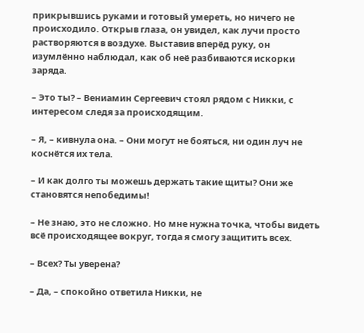прикрывшись руками и готовый умереть, но ничего не происходило. Открыв глаза, он увидел, как лучи просто растворяются в воздухе. Выставив вперёд руку, он изумлённо наблюдал, как об неё разбиваются искорки заряда.

– Это ты? – Вениамин Сергеевич стоял рядом с Никки, с интересом следя за происходящим.

– Я, – кивнула она. – Они могут не бояться, ни один луч не коснётся их тела.

– И как долго ты можешь держать такие щиты? Они же становятся непобедимы!

– Не знаю, это не сложно. Но мне нужна точка, чтобы видеть всё происходящее вокруг, тогда я смогу защитить всех.

– Всех? Ты уверена?

– Да, – спокойно ответила Никки, не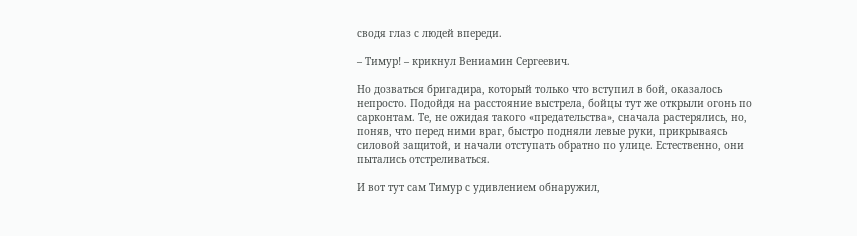сводя глаз с людей впереди.

– Тимур! – крикнул Вениамин Сергеевич.

Но дозваться бригадира, который только что вступил в бой, оказалось непросто. Подойдя на расстояние выстрела, бойцы тут же открыли огонь по сарконтам. Те, не ожидая такого «предательства», сначала растерялись, но, поняв, что перед ними враг, быстро подняли левые руки, прикрываясь силовой защитой, и начали отступать обратно по улице. Естественно, они пытались отстреливаться.

И вот тут сам Тимур с удивлением обнаружил,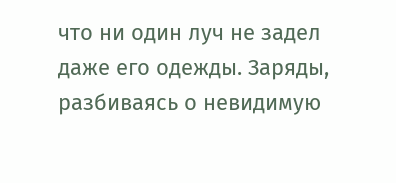что ни один луч не задел даже его одежды. Заряды, разбиваясь о невидимую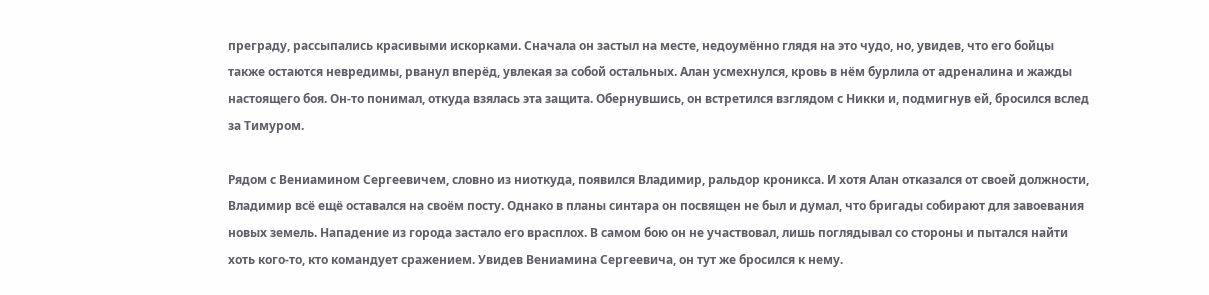преграду, рассыпались красивыми искорками. Сначала он застыл на месте, недоумённо глядя на это чудо, но, увидев, что его бойцы также остаются невредимы, рванул вперёд, увлекая за собой остальных. Алан усмехнулся, кровь в нём бурлила от адреналина и жажды настоящего боя. Он-то понимал, откуда взялась эта защита. Обернувшись, он встретился взглядом с Никки и, подмигнув ей, бросился вслед за Тимуром.

Рядом с Вениамином Сергеевичем, словно из ниоткуда, появился Владимир, ральдор кроникса. И хотя Алан отказался от своей должности, Владимир всё ещё оставался на своём посту. Однако в планы синтара он посвящен не был и думал, что бригады собирают для завоевания новых земель. Нападение из города застало его врасплох. В самом бою он не участвовал, лишь поглядывал со стороны и пытался найти хоть кого-то, кто командует сражением. Увидев Вениамина Сергеевича, он тут же бросился к нему.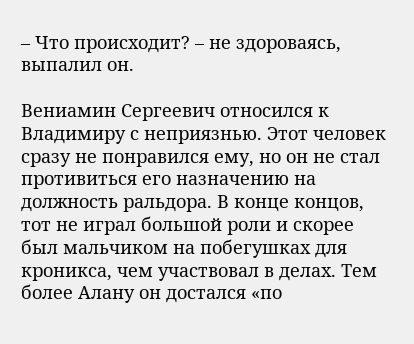– Что происходит? – не здороваясь, выпалил он.

Вениамин Сергеевич относился к Владимиру с неприязнью. Этот человек сразу не понравился ему, но он не стал противиться его назначению на должность ральдора. В конце концов, тот не играл большой роли и скорее был мальчиком на побегушках для кроникса, чем участвовал в делах. Тем более Алану он достался «по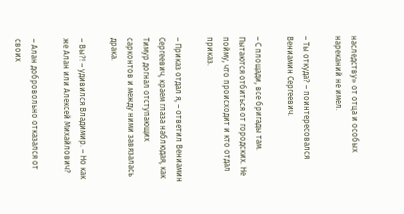наследству» от отца и особых нареканий не имел.

– Ты откуда? – поинтересовался Вениамин Сергеевич.

– С площади, все бригады там. Пытаются отбиться от городских. Не пойму, что происходит и кто отдал приказ.

– Приказ отдал я, – ответил Вениамин Сергеевич, краем глаза наблюдая, как Тимур догнал отступающих сарконтов и между ними завязалась драка.

– Вы?! – удивился Владимир. – Но как же Алан или Алексей Михайлович?

– Алан добровольно отказался от своих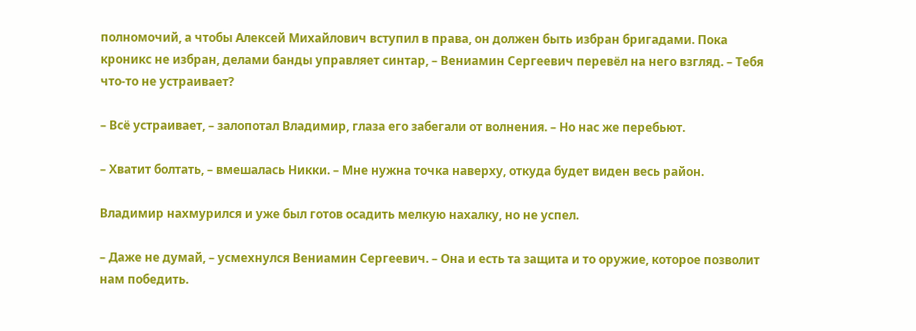полномочий, а чтобы Алексей Михайлович вступил в права, он должен быть избран бригадами. Пока кроникс не избран, делами банды управляет синтар, – Вениамин Сергеевич перевёл на него взгляд. – Тебя что-то не устраивает?

– Всё устраивает, – залопотал Владимир, глаза его забегали от волнения. – Но нас же перебьют.

– Хватит болтать, – вмешалась Никки. – Мне нужна точка наверху, откуда будет виден весь район.

Владимир нахмурился и уже был готов осадить мелкую нахалку, но не успел.

– Даже не думай, – усмехнулся Вениамин Сергеевич. – Она и есть та защита и то оружие, которое позволит нам победить.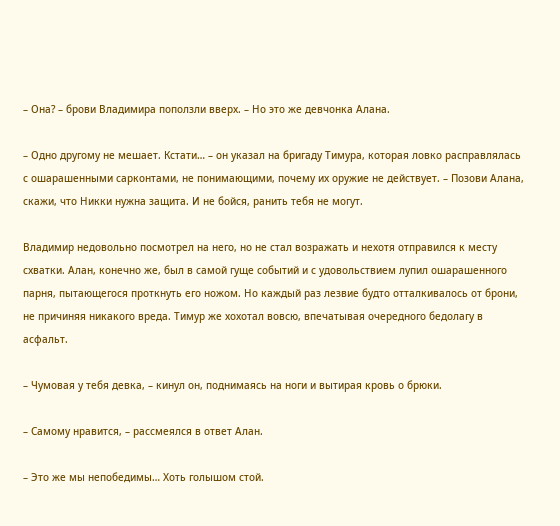– Она? – брови Владимира поползли вверх. – Но это же девчонка Алана.

– Одно другому не мешает. Кстати… – он указал на бригаду Тимура, которая ловко расправлялась с ошарашенными сарконтами, не понимающими, почему их оружие не действует. – Позови Алана, скажи, что Никки нужна защита. И не бойся, ранить тебя не могут.

Владимир недовольно посмотрел на него, но не стал возражать и нехотя отправился к месту схватки. Алан, конечно же, был в самой гуще событий и с удовольствием лупил ошарашенного парня, пытающегося проткнуть его ножом. Но каждый раз лезвие будто отталкивалось от брони, не причиняя никакого вреда. Тимур же хохотал вовсю, впечатывая очередного бедолагу в асфальт.

– Чумовая у тебя девка, – кинул он, поднимаясь на ноги и вытирая кровь о брюки.

– Самому нравится, – рассмеялся в ответ Алан.

– Это же мы непобедимы… Хоть голышом стой.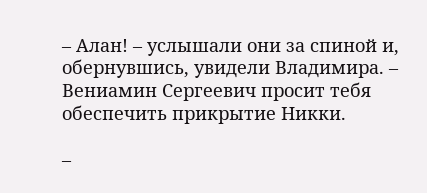– Алан! – услышали они за спиной и, обернувшись, увидели Владимира. – Вениамин Сергеевич просит тебя обеспечить прикрытие Никки.

–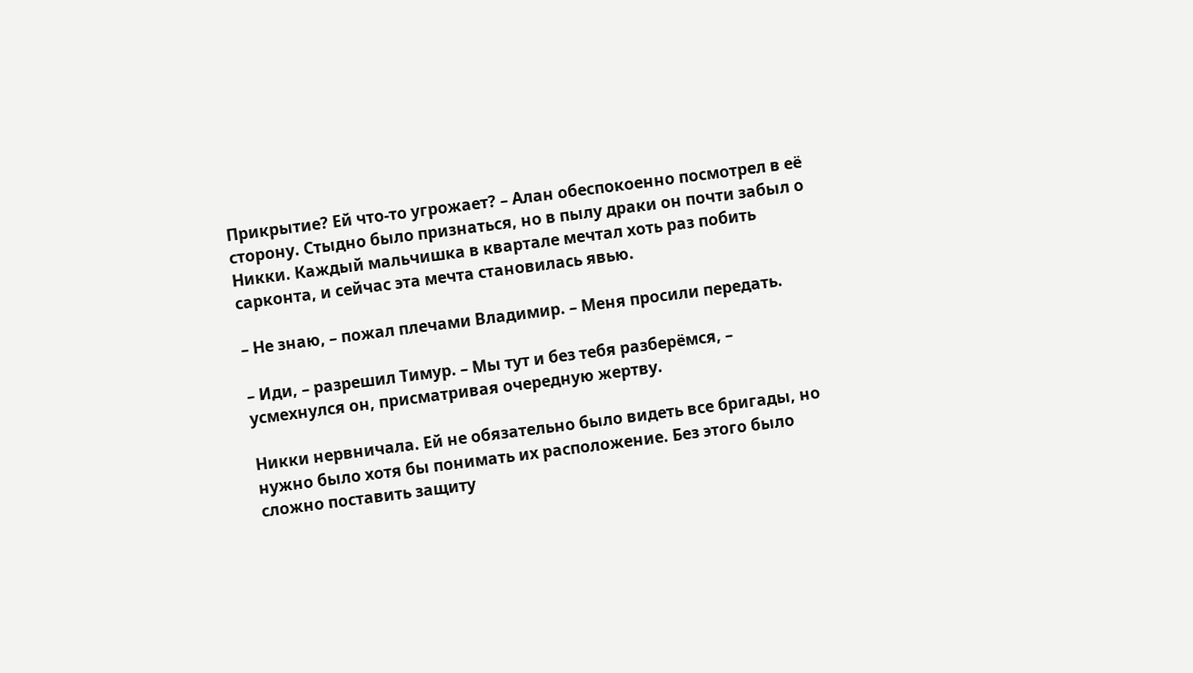Прикрытие? Ей что-то угрожает? – Алан обеспокоенно посмотрел в её сторону. Стыдно было признаться, но в пылу драки он почти забыл о Никки. Каждый мальчишка в квартале мечтал хоть раз побить сарконта, и сейчас эта мечта становилась явью.

– Не знаю, – пожал плечами Владимир. – Меня просили передать.

– Иди, – разрешил Тимур. – Мы тут и без тебя разберёмся, – усмехнулся он, присматривая очередную жертву.

Никки нервничала. Ей не обязательно было видеть все бригады, но нужно было хотя бы понимать их расположение. Без этого было сложно поставить защиту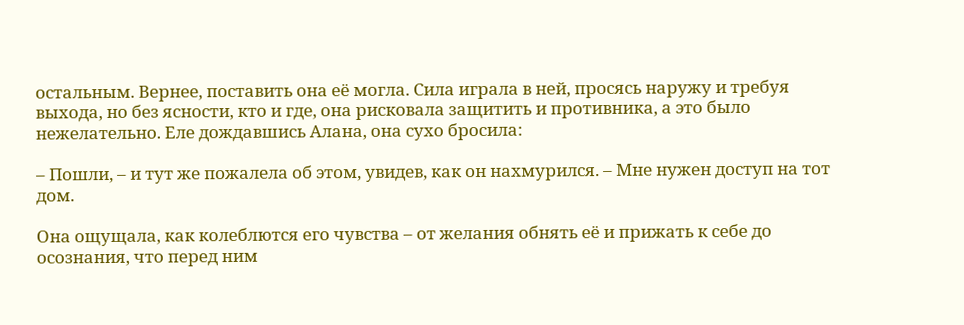остальным. Вернее, поставить она её могла. Сила играла в ней, просясь наружу и требуя выхода, но без ясности, кто и где, она рисковала защитить и противника, а это было нежелательно. Еле дождавшись Алана, она сухо бросила:

– Пошли, – и тут же пожалела об этом, увидев, как он нахмурился. – Мне нужен доступ на тот дом.

Она ощущала, как колеблются его чувства – от желания обнять её и прижать к себе до осознания, что перед ним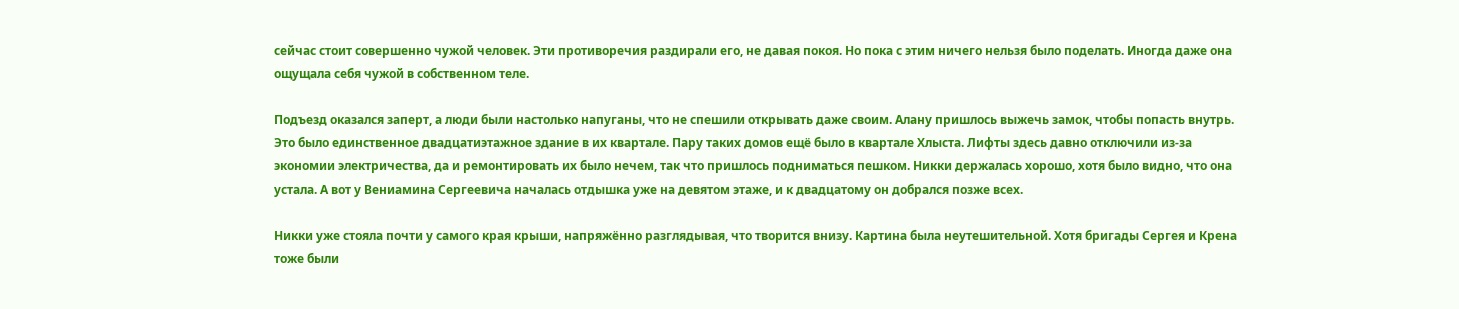сейчас стоит совершенно чужой человек. Эти противоречия раздирали его, не давая покоя. Но пока с этим ничего нельзя было поделать. Иногда даже она ощущала себя чужой в собственном теле.

Подъезд оказался заперт, а люди были настолько напуганы, что не спешили открывать даже своим. Алану пришлось выжечь замок, чтобы попасть внутрь. Это было единственное двадцатиэтажное здание в их квартале. Пару таких домов ещё было в квартале Хлыста. Лифты здесь давно отключили из-за экономии электричества, да и ремонтировать их было нечем, так что пришлось подниматься пешком. Никки держалась хорошо, хотя было видно, что она устала. А вот у Вениамина Сергеевича началась отдышка уже на девятом этаже, и к двадцатому он добрался позже всех.

Никки уже стояла почти у самого края крыши, напряжённо разглядывая, что творится внизу. Картина была неутешительной. Хотя бригады Сергея и Крена тоже были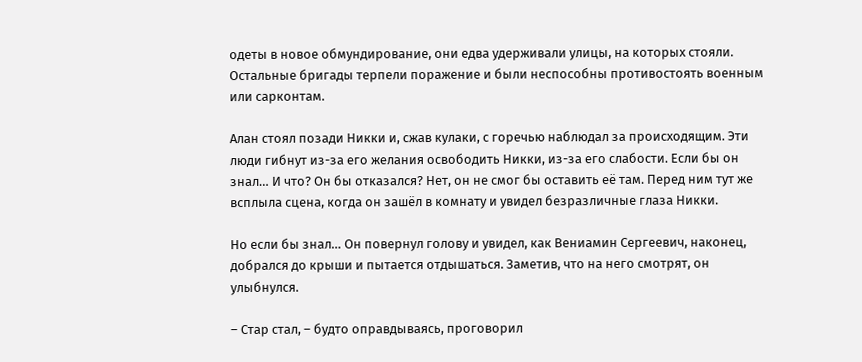одеты в новое обмундирование, они едва удерживали улицы, на которых стояли. Остальные бригады терпели поражение и были неспособны противостоять военным или сарконтам.

Алан стоял позади Никки и, сжав кулаки, с горечью наблюдал за происходящим. Эти люди гибнут из-за его желания освободить Никки, из-за его слабости. Если бы он знал… И что? Он бы отказался? Нет, он не смог бы оставить её там. Перед ним тут же всплыла сцена, когда он зашёл в комнату и увидел безразличные глаза Никки.

Но если бы знал… Он повернул голову и увидел, как Вениамин Сергеевич, наконец, добрался до крыши и пытается отдышаться. Заметив, что на него смотрят, он улыбнулся.

– Стар стал, – будто оправдываясь, проговорил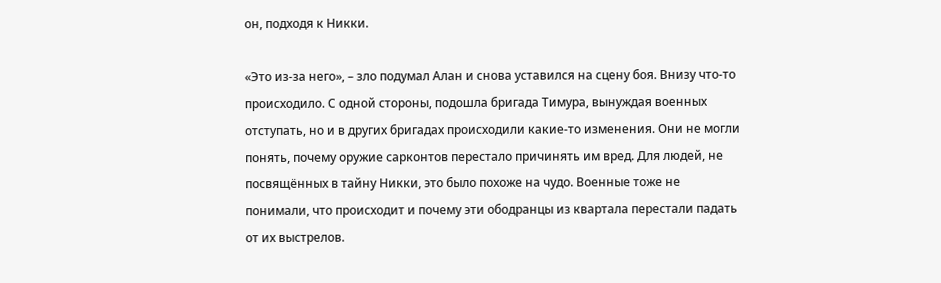он, подходя к Никки.

«Это из-за него», – зло подумал Алан и снова уставился на сцену боя. Внизу что-то происходило. С одной стороны, подошла бригада Тимура, вынуждая военных отступать, но и в других бригадах происходили какие-то изменения. Они не могли понять, почему оружие сарконтов перестало причинять им вред. Для людей, не посвящённых в тайну Никки, это было похоже на чудо. Военные тоже не понимали, что происходит и почему эти ободранцы из квартала перестали падать от их выстрелов.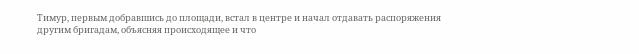Тимур, первым добравшись до площади, встал в центре и начал отдавать распоряжения другим бригадам, объясняя происходящее и что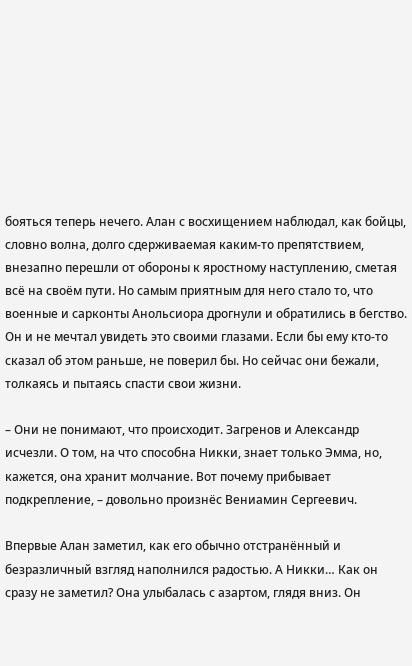бояться теперь нечего. Алан с восхищением наблюдал, как бойцы, словно волна, долго сдерживаемая каким-то препятствием, внезапно перешли от обороны к яростному наступлению, сметая всё на своём пути. Но самым приятным для него стало то, что военные и сарконты Анольсиора дрогнули и обратились в бегство. Он и не мечтал увидеть это своими глазами. Если бы ему кто-то сказал об этом раньше, не поверил бы. Но сейчас они бежали, толкаясь и пытаясь спасти свои жизни.

– Они не понимают, что происходит. Загренов и Александр исчезли. О том, на что способна Никки, знает только Эмма, но, кажется, она хранит молчание. Вот почему прибывает подкрепление, – довольно произнёс Вениамин Сергеевич.

Впервые Алан заметил, как его обычно отстранённый и безразличный взгляд наполнился радостью. А Никки… Как он сразу не заметил? Она улыбалась с азартом, глядя вниз. Он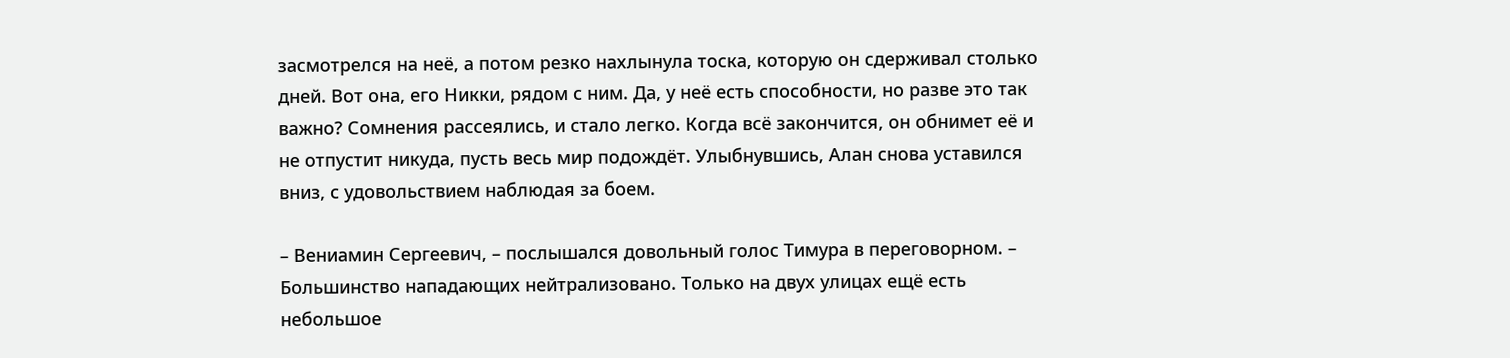засмотрелся на неё, а потом резко нахлынула тоска, которую он сдерживал столько дней. Вот она, его Никки, рядом с ним. Да, у неё есть способности, но разве это так важно? Сомнения рассеялись, и стало легко. Когда всё закончится, он обнимет её и не отпустит никуда, пусть весь мир подождёт. Улыбнувшись, Алан снова уставился вниз, с удовольствием наблюдая за боем.

– Вениамин Сергеевич, – послышался довольный голос Тимура в переговорном. – Большинство нападающих нейтрализовано. Только на двух улицах ещё есть небольшое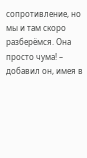сопротивление, но мы и там скоро разберёмся. Она просто чума! – добавил он, имея в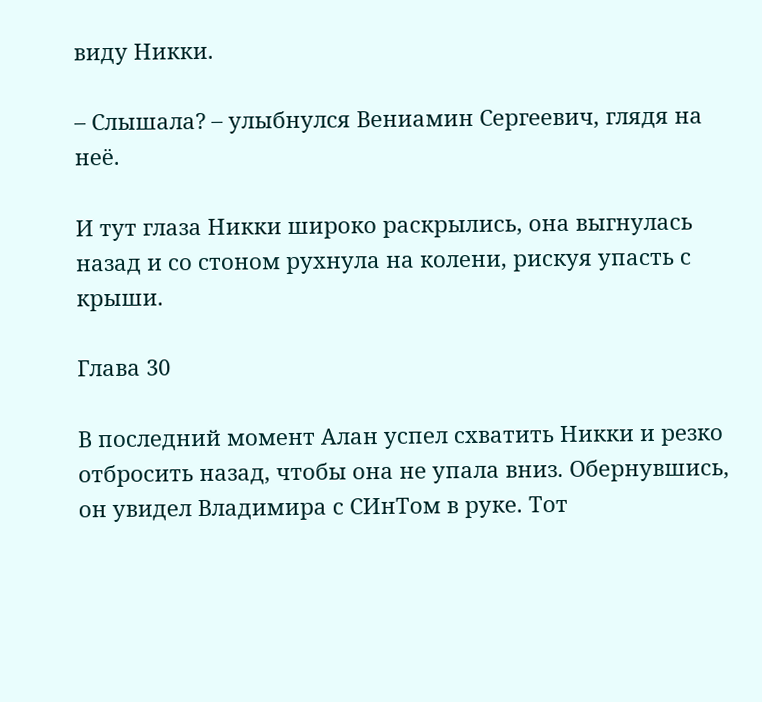виду Никки.

– Слышала? – улыбнулся Вениамин Сергеевич, глядя на неё.

И тут глаза Никки широко раскрылись, она выгнулась назад и со стоном рухнула на колени, рискуя упасть с крыши.

Глава 30

В последний момент Алан успел схватить Никки и резко отбросить назад, чтобы она не упала вниз. Обернувшись, он увидел Владимира с СИнТом в руке. Тот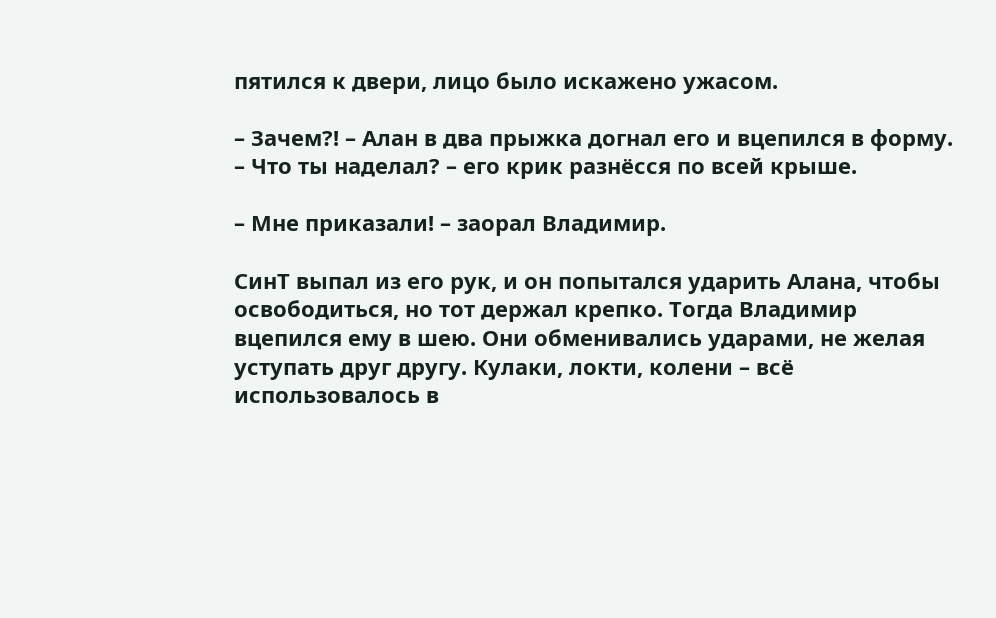пятился к двери, лицо было искажено ужасом.

– Зачем?! – Алан в два прыжка догнал его и вцепился в форму. – Что ты наделал? – его крик разнёсся по всей крыше.

– Мне приказали! – заорал Владимир.

СинТ выпал из его рук, и он попытался ударить Алана, чтобы освободиться, но тот держал крепко. Тогда Владимир вцепился ему в шею. Они обменивались ударами, не желая уступать друг другу. Кулаки, локти, колени – всё использовалось в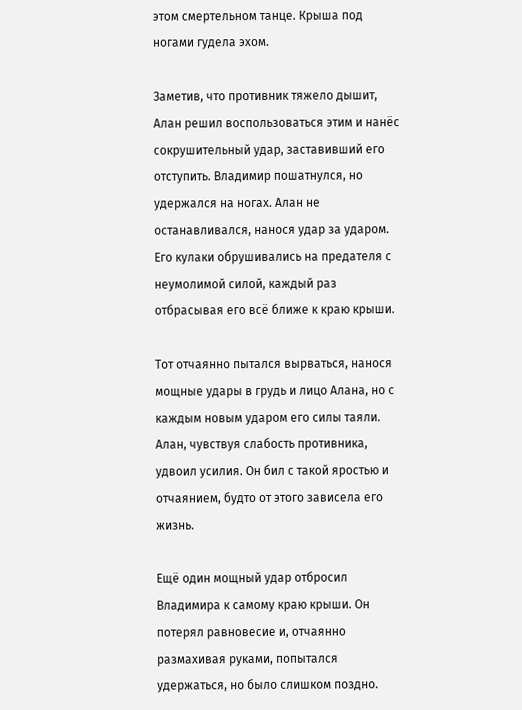этом смертельном танце. Крыша под ногами гудела эхом.

Заметив, что противник тяжело дышит, Алан решил воспользоваться этим и нанёс сокрушительный удар, заставивший его отступить. Владимир пошатнулся, но удержался на ногах. Алан не останавливался, нанося удар за ударом. Его кулаки обрушивались на предателя с неумолимой силой, каждый раз отбрасывая его всё ближе к краю крыши.

Тот отчаянно пытался вырваться, нанося мощные удары в грудь и лицо Алана, но с каждым новым ударом его силы таяли. Алан, чувствуя слабость противника, удвоил усилия. Он бил с такой яростью и отчаянием, будто от этого зависела его жизнь.

Ещё один мощный удар отбросил Владимира к самому краю крыши. Он потерял равновесие и, отчаянно размахивая руками, попытался удержаться, но было слишком поздно.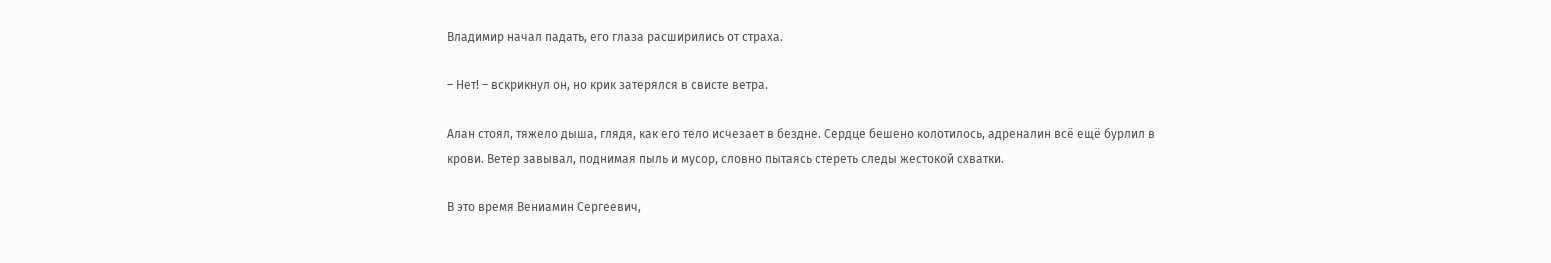Владимир начал падать, его глаза расширились от страха.

– Нет! – вскрикнул он, но крик затерялся в свисте ветра.

Алан стоял, тяжело дыша, глядя, как его тело исчезает в бездне. Сердце бешено колотилось, адреналин всё ещё бурлил в крови. Ветер завывал, поднимая пыль и мусор, словно пытаясь стереть следы жестокой схватки.

В это время Вениамин Сергеевич,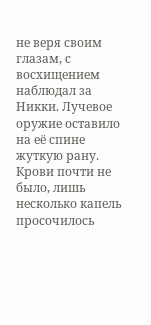не веря своим глазам, с восхищением наблюдал за Никки. Лучевое оружие оставило на её спине жуткую рану. Крови почти не было, лишь несколько капель просочилось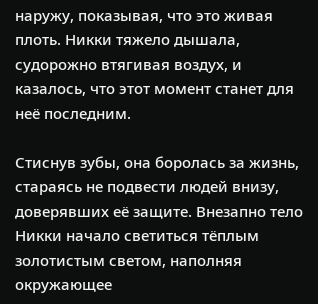наружу, показывая, что это живая плоть. Никки тяжело дышала, судорожно втягивая воздух, и казалось, что этот момент станет для неё последним.

Стиснув зубы, она боролась за жизнь, стараясь не подвести людей внизу, доверявших её защите. Внезапно тело Никки начало светиться тёплым золотистым светом, наполняя окружающее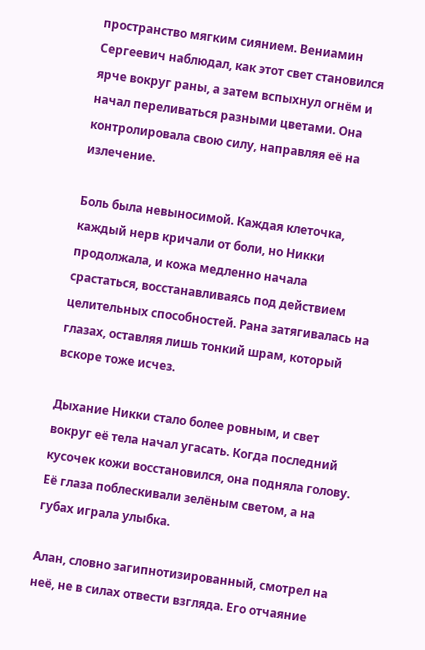пространство мягким сиянием. Вениамин Сергеевич наблюдал, как этот свет становился ярче вокруг раны, а затем вспыхнул огнём и начал переливаться разными цветами. Она контролировала свою силу, направляя её на излечение.

Боль была невыносимой. Каждая клеточка, каждый нерв кричали от боли, но Никки продолжала, и кожа медленно начала срастаться, восстанавливаясь под действием целительных способностей. Рана затягивалась на глазах, оставляя лишь тонкий шрам, который вскоре тоже исчез.

Дыхание Никки стало более ровным, и свет вокруг её тела начал угасать. Когда последний кусочек кожи восстановился, она подняла голову. Её глаза поблескивали зелёным светом, а на губах играла улыбка.

Алан, словно загипнотизированный, смотрел на неё, не в силах отвести взгляда. Его отчаяние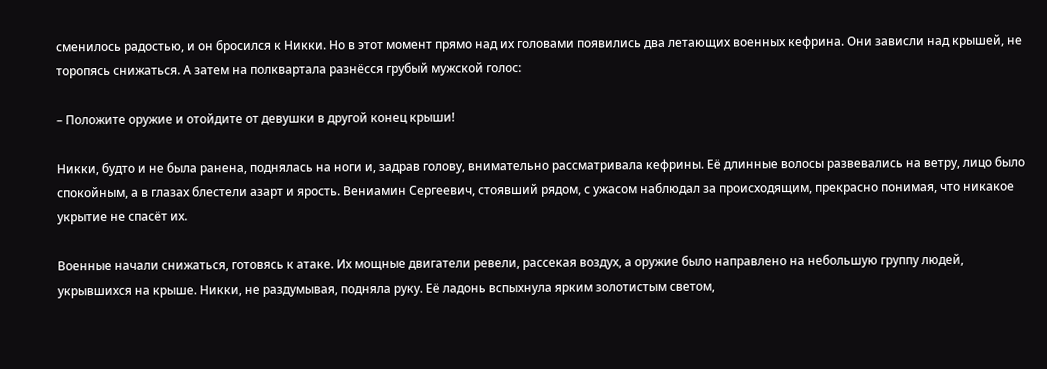сменилось радостью, и он бросился к Никки. Но в этот момент прямо над их головами появились два летающих военных кефрина. Они зависли над крышей, не торопясь снижаться. А затем на полквартала разнёсся грубый мужской голос:

– Положите оружие и отойдите от девушки в другой конец крыши!

Никки, будто и не была ранена, поднялась на ноги и, задрав голову, внимательно рассматривала кефрины. Её длинные волосы развевались на ветру, лицо было спокойным, а в глазах блестели азарт и ярость. Вениамин Сергеевич, стоявший рядом, с ужасом наблюдал за происходящим, прекрасно понимая, что никакое укрытие не спасёт их.

Военные начали снижаться, готовясь к атаке. Их мощные двигатели ревели, рассекая воздух, а оружие было направлено на небольшую группу людей, укрывшихся на крыше. Никки, не раздумывая, подняла руку. Её ладонь вспыхнула ярким золотистым светом,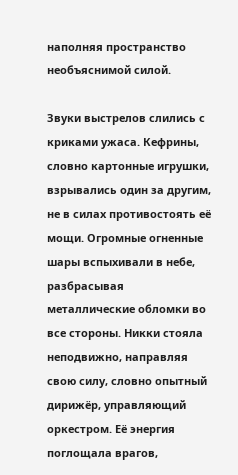наполняя пространство необъяснимой силой.

Звуки выстрелов слились с криками ужаса. Кефрины, словно картонные игрушки, взрывались один за другим, не в силах противостоять её мощи. Огромные огненные шары вспыхивали в небе, разбрасывая металлические обломки во все стороны. Никки стояла неподвижно, направляя свою силу, словно опытный дирижёр, управляющий оркестром. Её энергия поглощала врагов,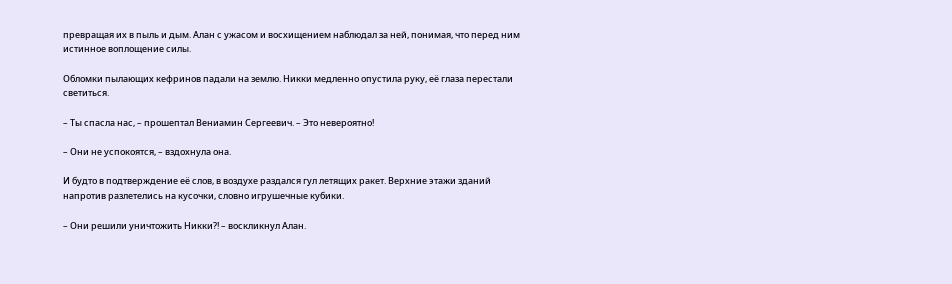превращая их в пыль и дым. Алан с ужасом и восхищением наблюдал за ней, понимая, что перед ним истинное воплощение силы.

Обломки пылающих кефринов падали на землю. Никки медленно опустила руку, её глаза перестали светиться.

– Ты спасла нас, – прошептал Вениамин Сергеевич. – Это невероятно!

– Они не успокоятся, – вздохнула она.

И будто в подтверждение её слов, в воздухе раздался гул летящих ракет. Верхние этажи зданий напротив разлетелись на кусочки, словно игрушечные кубики.

– Они решили уничтожить Никки?! – воскликнул Алан.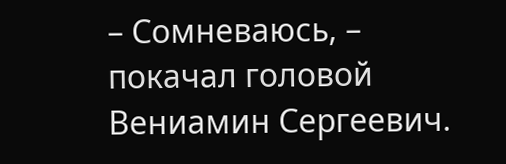– Сомневаюсь, – покачал головой Вениамин Сергеевич.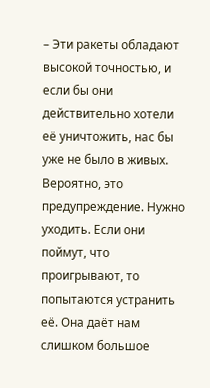– Эти ракеты обладают высокой точностью, и если бы они действительно хотели её уничтожить, нас бы уже не было в живых. Вероятно, это предупреждение. Нужно уходить. Если они поймут, что проигрывают, то попытаются устранить её. Она даёт нам слишком большое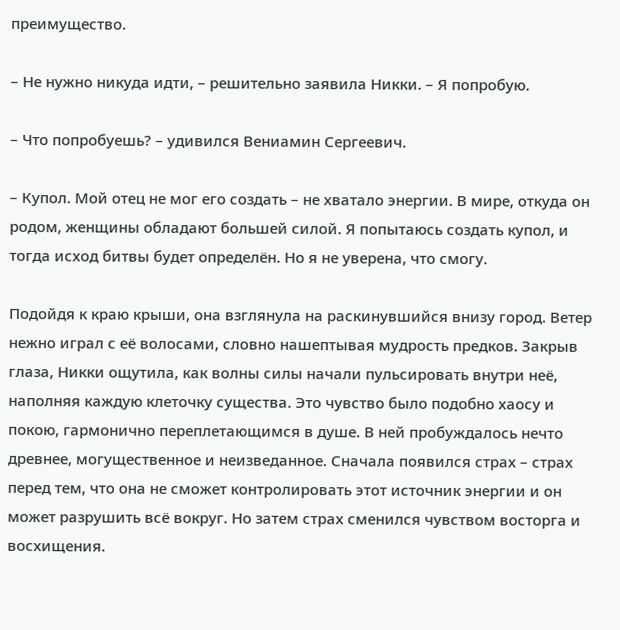преимущество.

– Не нужно никуда идти, – решительно заявила Никки. – Я попробую.

– Что попробуешь? – удивился Вениамин Сергеевич.

– Купол. Мой отец не мог его создать – не хватало энергии. В мире, откуда он родом, женщины обладают большей силой. Я попытаюсь создать купол, и тогда исход битвы будет определён. Но я не уверена, что смогу.

Подойдя к краю крыши, она взглянула на раскинувшийся внизу город. Ветер нежно играл с её волосами, словно нашептывая мудрость предков. Закрыв глаза, Никки ощутила, как волны силы начали пульсировать внутри неё, наполняя каждую клеточку существа. Это чувство было подобно хаосу и покою, гармонично переплетающимся в душе. В ней пробуждалось нечто древнее, могущественное и неизведанное. Сначала появился страх – страх перед тем, что она не сможет контролировать этот источник энергии и он может разрушить всё вокруг. Но затем страх сменился чувством восторга и восхищения.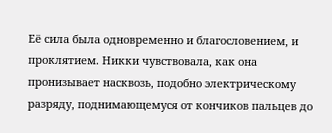Её сила была одновременно и благословением, и проклятием. Никки чувствовала, как она пронизывает насквозь, подобно электрическому разряду, поднимающемуся от кончиков пальцев до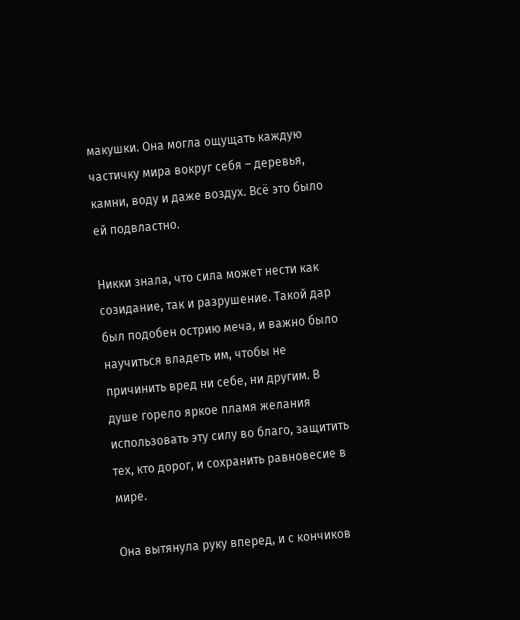макушки. Она могла ощущать каждую частичку мира вокруг себя – деревья, камни, воду и даже воздух. Всё это было ей подвластно.

Никки знала, что сила может нести как созидание, так и разрушение. Такой дар был подобен острию меча, и важно было научиться владеть им, чтобы не причинить вред ни себе, ни другим. В душе горело яркое пламя желания использовать эту силу во благо, защитить тех, кто дорог, и сохранить равновесие в мире.

Она вытянула руку вперед, и с кончиков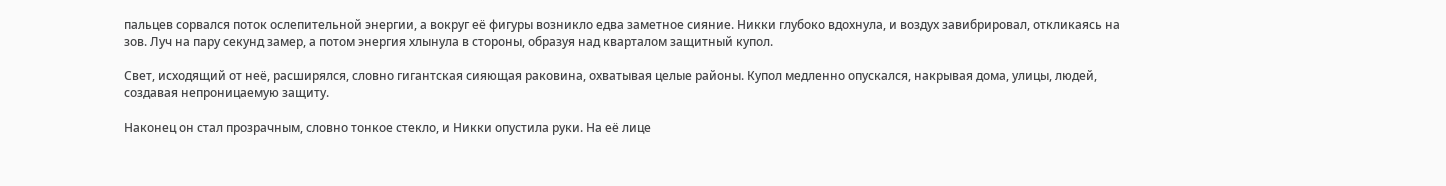пальцев сорвался поток ослепительной энергии, а вокруг её фигуры возникло едва заметное сияние. Никки глубоко вдохнула, и воздух завибрировал, откликаясь на зов. Луч на пару секунд замер, а потом энергия хлынула в стороны, образуя над кварталом защитный купол.

Свет, исходящий от неё, расширялся, словно гигантская сияющая раковина, охватывая целые районы. Купол медленно опускался, накрывая дома, улицы, людей, создавая непроницаемую защиту.

Наконец он стал прозрачным, словно тонкое стекло, и Никки опустила руки. На её лице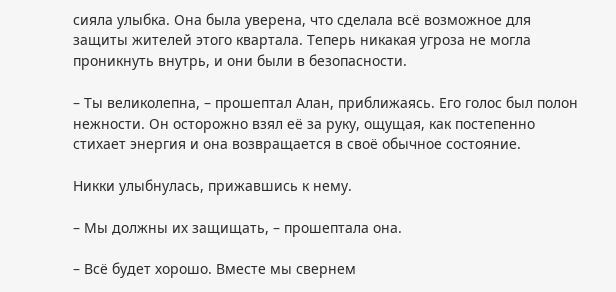сияла улыбка. Она была уверена, что сделала всё возможное для защиты жителей этого квартала. Теперь никакая угроза не могла проникнуть внутрь, и они были в безопасности.

– Ты великолепна, – прошептал Алан, приближаясь. Его голос был полон нежности. Он осторожно взял её за руку, ощущая, как постепенно стихает энергия и она возвращается в своё обычное состояние.

Никки улыбнулась, прижавшись к нему.

– Мы должны их защищать, – прошептала она.

– Всё будет хорошо. Вместе мы свернем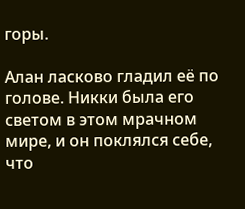горы.

Алан ласково гладил её по голове. Никки была его светом в этом мрачном мире, и он поклялся себе, что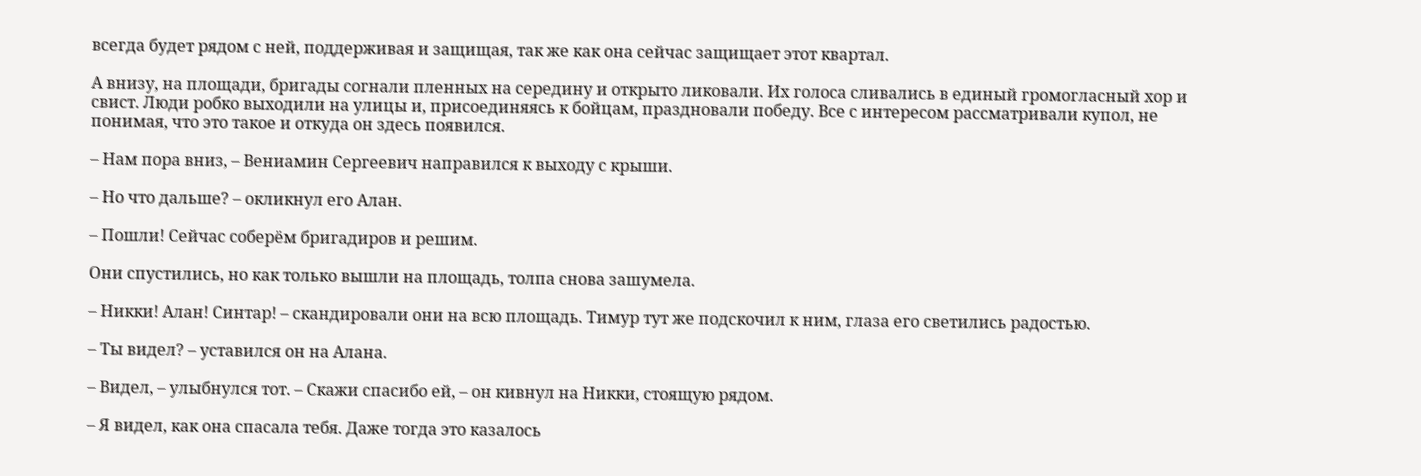всегда будет рядом с ней, поддерживая и защищая, так же как она сейчас защищает этот квартал.

А внизу, на площади, бригады согнали пленных на середину и открыто ликовали. Их голоса сливались в единый громогласный хор и свист. Люди робко выходили на улицы и, присоединяясь к бойцам, праздновали победу. Все с интересом рассматривали купол, не понимая, что это такое и откуда он здесь появился.

– Нам пора вниз, – Вениамин Сергеевич направился к выходу с крыши.

– Но что дальше? – окликнул его Алан.

– Пошли! Сейчас соберём бригадиров и решим.

Они спустились, но как только вышли на площадь, толпа снова зашумела.

– Никки! Алан! Синтар! – скандировали они на всю площадь. Тимур тут же подскочил к ним, глаза его светились радостью.

– Ты видел? – уставился он на Алана.

– Видел, – улыбнулся тот. – Скажи спасибо ей, – он кивнул на Никки, стоящую рядом.

– Я видел, как она спасала тебя. Даже тогда это казалось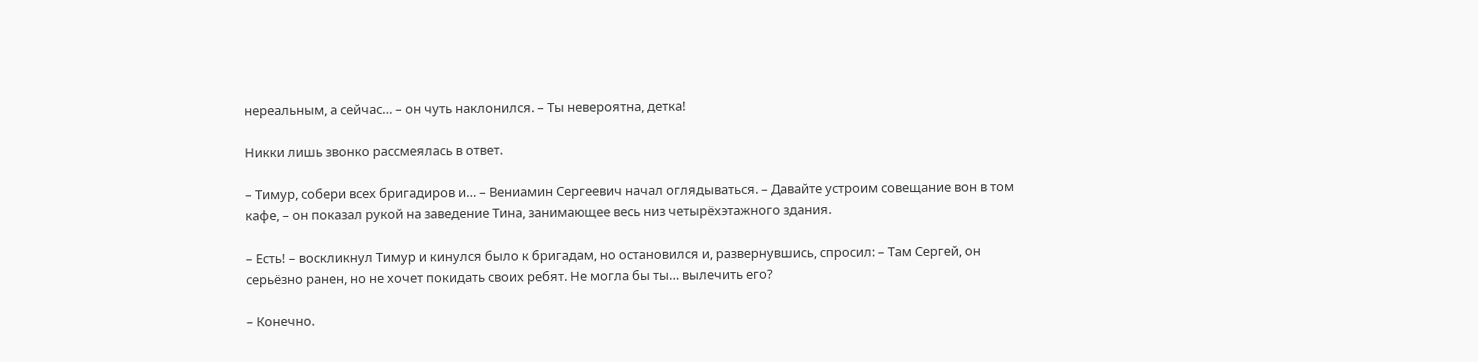нереальным, а сейчас… – он чуть наклонился. – Ты невероятна, детка!

Никки лишь звонко рассмеялась в ответ.

– Тимур, собери всех бригадиров и… – Вениамин Сергеевич начал оглядываться. – Давайте устроим совещание вон в том кафе, – он показал рукой на заведение Тина, занимающее весь низ четырёхэтажного здания.

– Есть! – воскликнул Тимур и кинулся было к бригадам, но остановился и, развернувшись, спросил: – Там Сергей, он серьёзно ранен, но не хочет покидать своих ребят. Не могла бы ты… вылечить его?

– Конечно.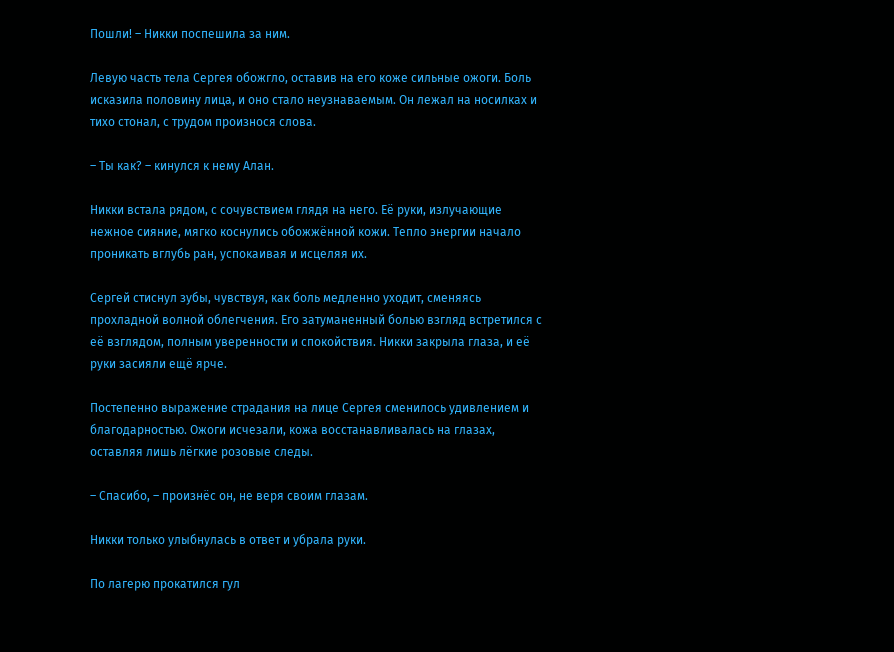Пошли! – Никки поспешила за ним.

Левую часть тела Сергея обожгло, оставив на его коже сильные ожоги. Боль исказила половину лица, и оно стало неузнаваемым. Он лежал на носилках и тихо стонал, с трудом произнося слова.

– Ты как? – кинулся к нему Алан.

Никки встала рядом, с сочувствием глядя на него. Её руки, излучающие нежное сияние, мягко коснулись обожжённой кожи. Тепло энергии начало проникать вглубь ран, успокаивая и исцеляя их.

Сергей стиснул зубы, чувствуя, как боль медленно уходит, сменяясь прохладной волной облегчения. Его затуманенный болью взгляд встретился с её взглядом, полным уверенности и спокойствия. Никки закрыла глаза, и её руки засияли ещё ярче.

Постепенно выражение страдания на лице Сергея сменилось удивлением и благодарностью. Ожоги исчезали, кожа восстанавливалась на глазах, оставляя лишь лёгкие розовые следы.

– Спасибо, – произнёс он, не веря своим глазам.

Никки только улыбнулась в ответ и убрала руки.

По лагерю прокатился гул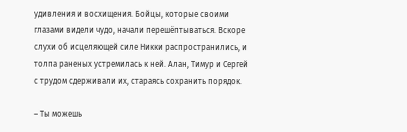удивления и восхищения. Бойцы, которые своими глазами видели чудо, начали перешёптываться. Вскоре слухи об исцеляющей силе Никки распространились, и толпа раненых устремилась к ней. Алан, Тимур и Сергей с трудом сдерживали их, стараясь сохранить порядок.

– Ты можешь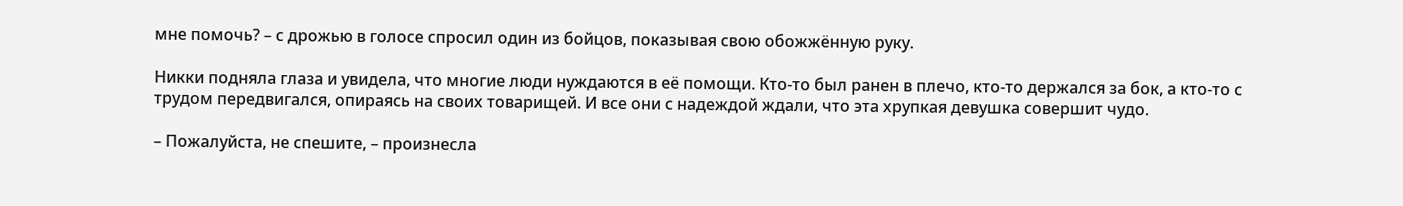мне помочь? – с дрожью в голосе спросил один из бойцов, показывая свою обожжённую руку.

Никки подняла глаза и увидела, что многие люди нуждаются в её помощи. Кто-то был ранен в плечо, кто-то держался за бок, а кто-то с трудом передвигался, опираясь на своих товарищей. И все они с надеждой ждали, что эта хрупкая девушка совершит чудо.

– Пожалуйста, не спешите, – произнесла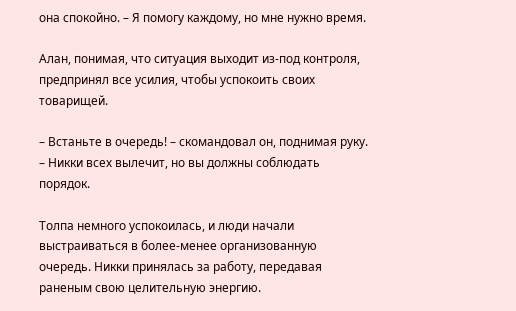она спокойно. – Я помогу каждому, но мне нужно время.

Алан, понимая, что ситуация выходит из-под контроля, предпринял все усилия, чтобы успокоить своих товарищей.

– Встаньте в очередь! – скомандовал он, поднимая руку. – Никки всех вылечит, но вы должны соблюдать порядок.

Толпа немного успокоилась, и люди начали выстраиваться в более-менее организованную очередь. Никки принялась за работу, передавая раненым свою целительную энергию.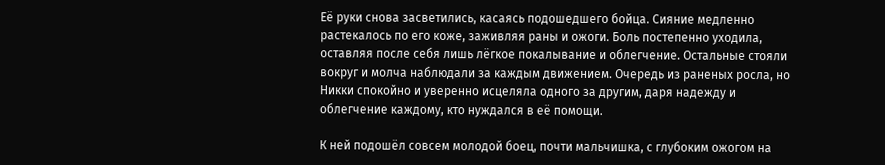Её руки снова засветились, касаясь подошедшего бойца. Сияние медленно растекалось по его коже, заживляя раны и ожоги. Боль постепенно уходила, оставляя после себя лишь лёгкое покалывание и облегчение. Остальные стояли вокруг и молча наблюдали за каждым движением. Очередь из раненых росла, но Никки спокойно и уверенно исцеляла одного за другим, даря надежду и облегчение каждому, кто нуждался в её помощи.

К ней подошёл совсем молодой боец, почти мальчишка, с глубоким ожогом на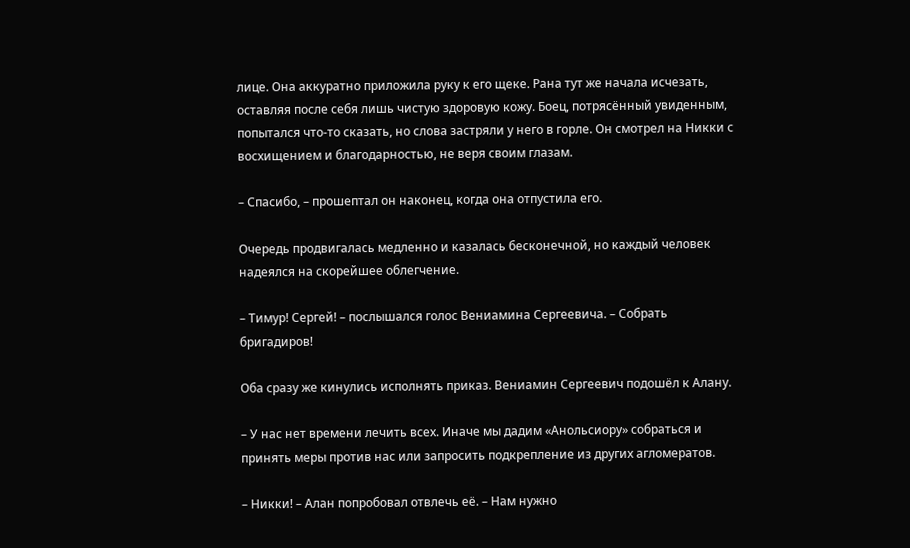лице. Она аккуратно приложила руку к его щеке. Рана тут же начала исчезать, оставляя после себя лишь чистую здоровую кожу. Боец, потрясённый увиденным, попытался что-то сказать, но слова застряли у него в горле. Он смотрел на Никки с восхищением и благодарностью, не веря своим глазам.

– Спасибо, – прошептал он наконец, когда она отпустила его.

Очередь продвигалась медленно и казалась бесконечной, но каждый человек надеялся на скорейшее облегчение.

– Тимур! Сергей! – послышался голос Вениамина Сергеевича. – Собрать бригадиров!

Оба сразу же кинулись исполнять приказ. Вениамин Сергеевич подошёл к Алану.

– У нас нет времени лечить всех. Иначе мы дадим «Анольсиору» собраться и принять меры против нас или запросить подкрепление из других агломератов.

– Никки! – Алан попробовал отвлечь её. – Нам нужно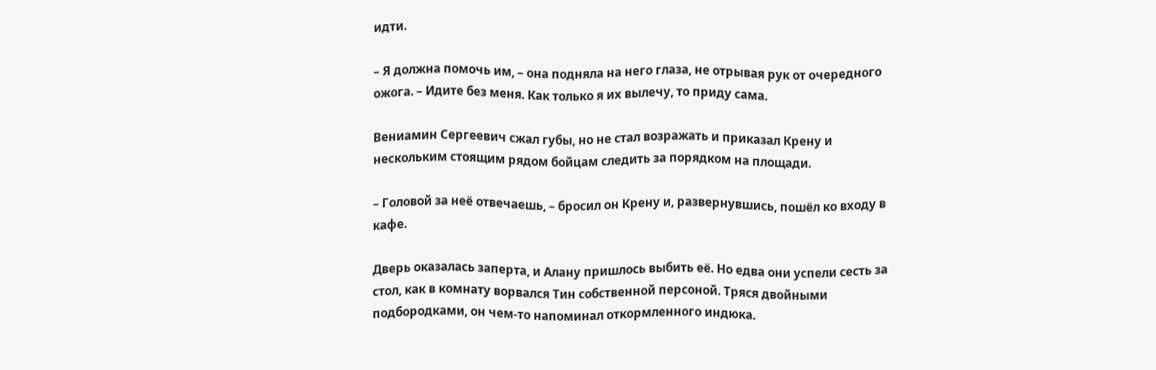идти.

– Я должна помочь им, – она подняла на него глаза, не отрывая рук от очередного ожога. – Идите без меня. Как только я их вылечу, то приду сама.

Вениамин Сергеевич сжал губы, но не стал возражать и приказал Крену и нескольким стоящим рядом бойцам следить за порядком на площади.

– Головой за неё отвечаешь, – бросил он Крену и, развернувшись, пошёл ко входу в кафе.

Дверь оказалась заперта, и Алану пришлось выбить её. Но едва они успели сесть за стол, как в комнату ворвался Тин собственной персоной. Тряся двойными подбородками, он чем-то напоминал откормленного индюка.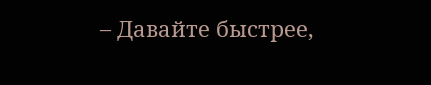– Давайте быстрее,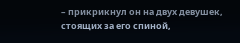– прикрикнул он на двух девушек, стоящих за его спиной,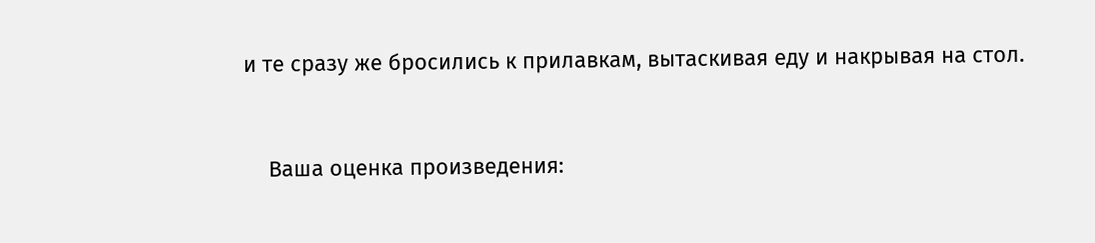и те сразу же бросились к прилавкам, вытаскивая еду и накрывая на стол.


    Ваша оценка произведения: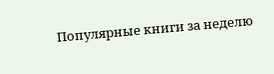Популярные книги за неделю